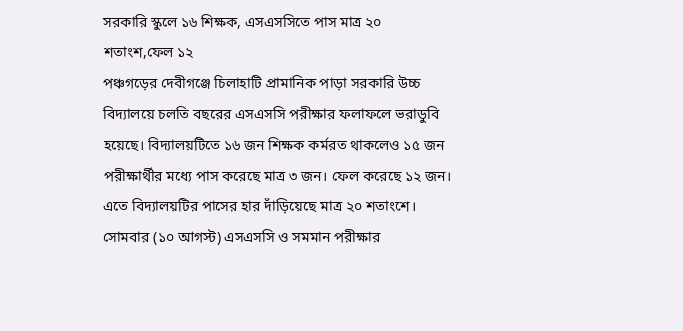সরকারি স্কুলে ১৬ শিক্ষক, এসএসসিতে পাস মাত্র ২০ শতাংশ,ফেল ১২
পঞ্চগড়ের দেবীগঞ্জে চিলাহাটি প্রামানিক পাড়া সরকারি উচ্চ বিদ্যালয়ে চলতি বছরের এসএসসি পরীক্ষার ফলাফলে ভরাডুবি হয়েছে। বিদ্যালয়টিতে ১৬ জন শিক্ষক কর্মরত থাকলেও ১৫ জন পরীক্ষার্থীর মধ্যে পাস করেছে মাত্র ৩ জন। ফেল করেছে ১২ জন। এতে বিদ্যালয়টির পাসের হার দাঁড়িয়েছে মাত্র ২০ শতাংশে।
সোমবার (১০ আগস্ট) এসএসসি ও সমমান পরীক্ষার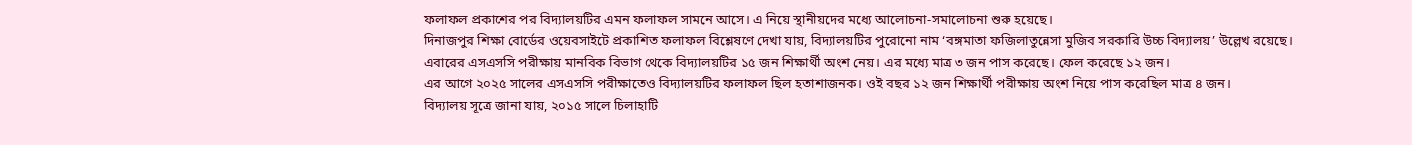ফলাফল প্রকাশের পর বিদ্যালয়টির এমন ফলাফল সামনে আসে। এ নিয়ে স্থানীয়দের মধ্যে আলোচনা-সমালোচনা শুরু হয়েছে।
দিনাজপুর শিক্ষা বোর্ডের ওয়েবসাইটে প্রকাশিত ফলাফল বিশ্লেষণে দেখা যায়, বিদ্যালয়টির পুরোনো নাম ‘বঙ্গমাতা ফজিলাতুন্নেসা মুজিব সরকারি উচ্চ বিদ্যালয়’ উল্লেখ রয়েছে। এবারের এসএসসি পরীক্ষায় মানবিক বিভাগ থেকে বিদ্যালয়টির ১৫ জন শিক্ষার্থী অংশ নেয়। এর মধ্যে মাত্র ৩ জন পাস করেছে। ফেল করেছে ১২ জন।
এর আগে ২০২৫ সালের এসএসসি পরীক্ষাতেও বিদ্যালয়টির ফলাফল ছিল হতাশাজনক। ওই বছর ১২ জন শিক্ষার্থী পরীক্ষায় অংশ নিয়ে পাস করেছিল মাত্র ৪ জন।
বিদ্যালয় সূত্রে জানা যায়, ২০১৫ সালে চিলাহাটি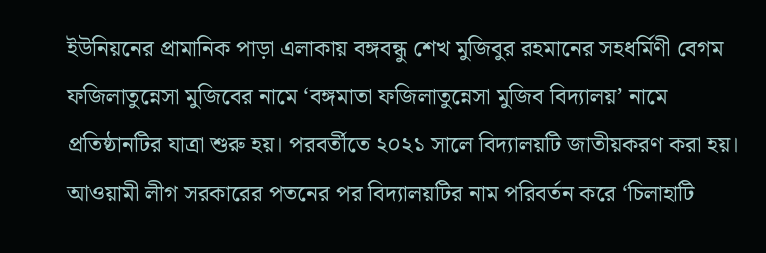ইউনিয়নের প্রামানিক পাড়া এলাকায় বঙ্গবন্ধু শেখ মুজিবুর রহমানের সহধর্মিণী বেগম ফজিলাতুন্নেসা মুজিবের নামে ‘বঙ্গমাতা ফজিলাতুন্নেসা মুজিব বিদ্যালয়’ নামে প্রতিষ্ঠানটির যাত্রা শুরু হয়। পরবর্তীতে ২০২১ সালে বিদ্যালয়টি জাতীয়করণ করা হয়। আওয়ামী লীগ সরকারের পতনের পর বিদ্যালয়টির নাম পরিবর্তন করে ‘চিলাহাটি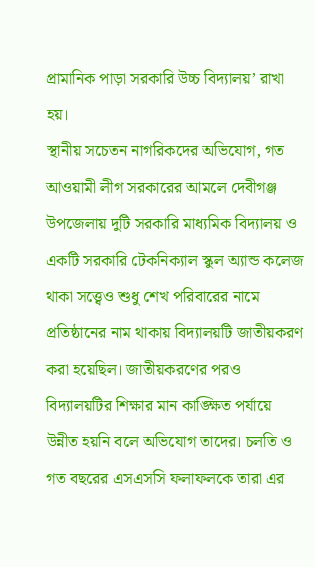প্রামানিক পাড়া সরকারি উচ্চ বিদ্যালয়’ রাখা হয়।
স্থানীয় সচেতন নাগরিকদের অভিযোগ, গত আওয়ামী লীগ সরকারের আমলে দেবীগঞ্জ উপজেলায় দুটি সরকারি মাধ্যমিক বিদ্যালয় ও একটি সরকারি টেকনিক্যাল স্কুল অ্যান্ড কলেজ থাকা সত্ত্বেও শুধু শেখ পরিবারের নামে প্রতিষ্ঠানের নাম থাকায় বিদ্যালয়টি জাতীয়করণ করা হয়েছিল। জাতীয়করণের পরও বিদ্যালয়টির শিক্ষার মান কাঙ্ক্ষিত পর্যায়ে উন্নীত হয়নি বলে অভিযোগ তাদের। চলতি ও গত বছরের এসএসসি ফলাফলকে তারা এর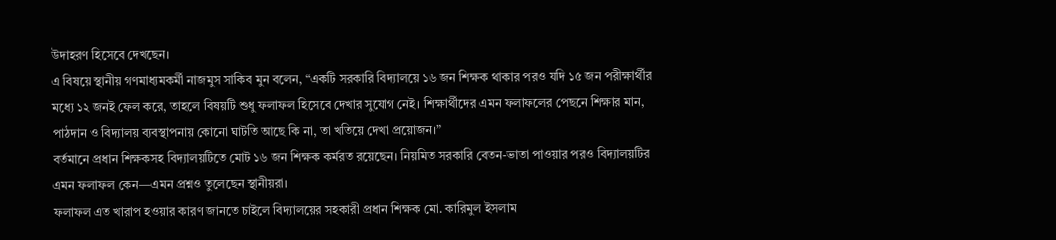উদাহরণ হিসেবে দেখছেন।
এ বিষয়ে স্থানীয় গণমাধ্যমকর্মী নাজমুস সাকিব মুন বলেন, “একটি সরকারি বিদ্যালয়ে ১৬ জন শিক্ষক থাকার পরও যদি ১৫ জন পরীক্ষার্থীর মধ্যে ১২ জনই ফেল করে, তাহলে বিষয়টি শুধু ফলাফল হিসেবে দেখার সুযোগ নেই। শিক্ষার্থীদের এমন ফলাফলের পেছনে শিক্ষার মান, পাঠদান ও বিদ্যালয় ব্যবস্থাপনায় কোনো ঘাটতি আছে কি না, তা খতিয়ে দেখা প্রয়োজন।”
বর্তমানে প্রধান শিক্ষকসহ বিদ্যালয়টিতে মোট ১৬ জন শিক্ষক কর্মরত রয়েছেন। নিয়মিত সরকারি বেতন-ভাতা পাওয়ার পরও বিদ্যালয়টির এমন ফলাফল কেন—এমন প্রশ্নও তুলেছেন স্থানীয়রা।
ফলাফল এত খারাপ হওয়ার কারণ জানতে চাইলে বিদ্যালয়ের সহকারী প্রধান শিক্ষক মো. কারিমুল ইসলাম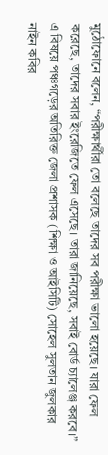মুঠোফোনে বলেন, “পরীক্ষার্থীরা তো বলেছে তাদের সব পরীক্ষা ভালো হয়েছে। যারা ফেল করেছে, তাদের সবার ইংরেজিতে ফেল এসেছে। তারা জানিয়েছে, সবাই বোর্ড চ্যালেঞ্জ করবে।”
এ বিষয়ে পঞ্চগড়ের অতিরিক্ত জেলা প্রশাসক (শিক্ষা ও আইসিটি) সোহেল সুলতান জুলকার নাইন কবির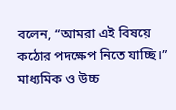বলেন, “আমরা এই বিষয়ে কঠোর পদক্ষেপ নিতে যাচ্ছি।”
মাধ্যমিক ও উচ্চ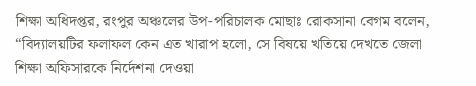শিক্ষা অধিদপ্তর, রংপুর অঞ্চলের উপ-পরিচালক মোছাঃ রোকসানা বেগম বলেন, “বিদ্যালয়টির ফলাফল কেন এত খারাপ হলো, সে বিষয়ে খতিয়ে দেখতে জেলা শিক্ষা অফিসারকে নির্দেশনা দেওয়া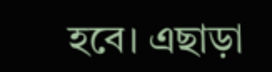হবে। এছাড়া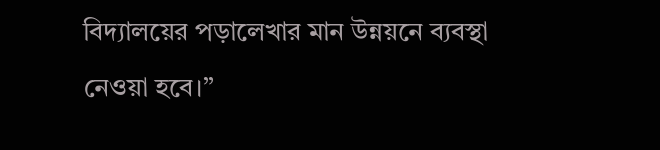বিদ্যালয়ের পড়ালেখার মান উন্নয়নে ব্যবস্থা নেওয়া হবে।”